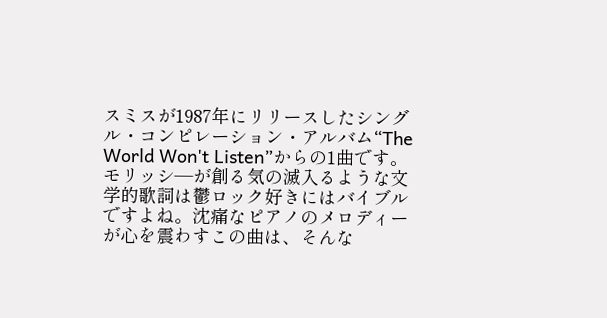スミスが1987年にリリースしたシングル・コンピレーション・アルバム“The World Won't Listen”からの1曲です。モリッシ―が創る気の滅入るような文学的歌詞は鬱ロック好きにはバイブルですよね。沈痛なピアノのメロディーが心を震わすこの曲は、そんな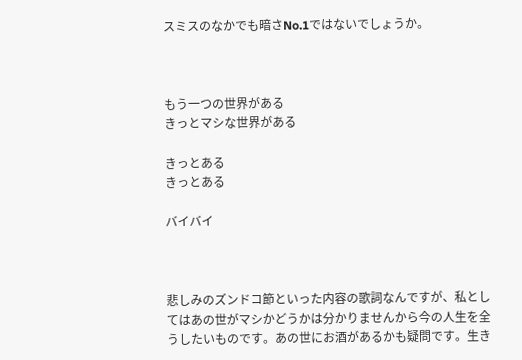スミスのなかでも暗さNo.1ではないでしょうか。



もう一つの世界がある
きっとマシな世界がある

きっとある
きっとある

バイバイ



悲しみのズンドコ節といった内容の歌詞なんですが、私としてはあの世がマシかどうかは分かりませんから今の人生を全うしたいものです。あの世にお酒があるかも疑問です。生き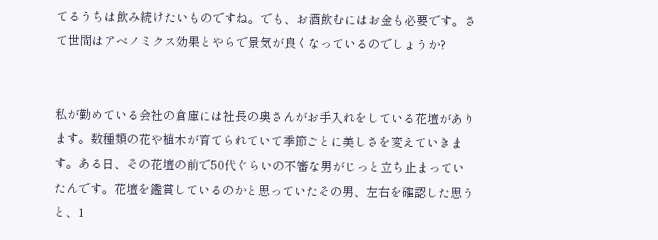てるうちは飲み続けたいものですね。でも、お酒飲むにはお金も必要です。さて世間はアベノミクス効果とやらで景気が良くなっているのでしょうか?


私が勤めている会社の倉庫には社長の奥さんがお手入れをしている花壇があります。数種類の花や植木が育てられていて季節ごとに美しさを変えていきます。ある日、その花壇の前で50代ぐらいの不審な男がじっと立ち止まっていたんです。花壇を鑑賞しているのかと思っていたその男、左右を確認した思うと、1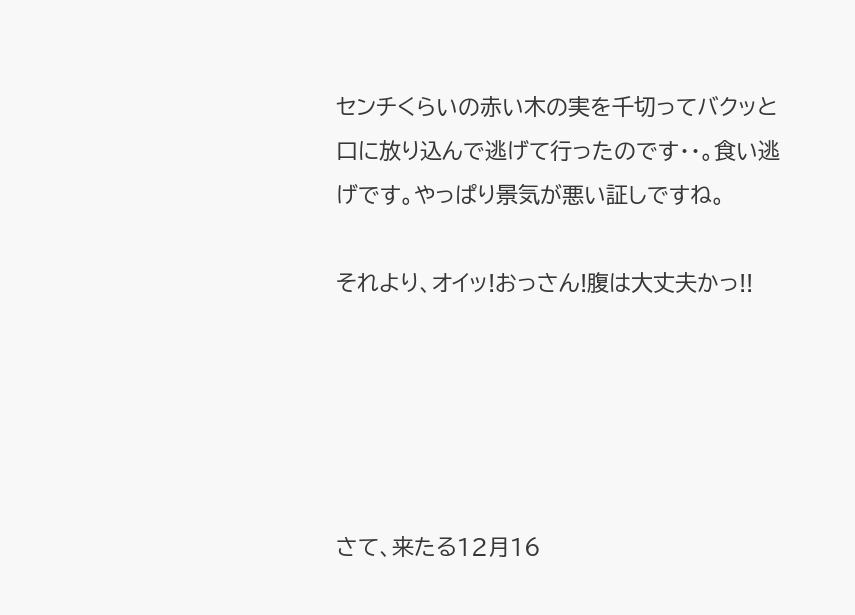センチくらいの赤い木の実を千切ってバクッと口に放り込んで逃げて行ったのです・・。食い逃げです。やっぱり景気が悪い証しですね。

それより、オイッ!おっさん!腹は大丈夫かっ!!





さて、来たる12月16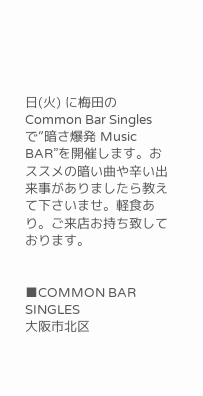日(火) に梅田の Common Bar Singles で“暗さ爆発 Music BAR”を開催します。おススメの暗い曲や辛い出来事がありましたら教えて下さいませ。軽食あり。ご来店お持ち致しております。


■COMMON BAR SINGLES
大阪市北区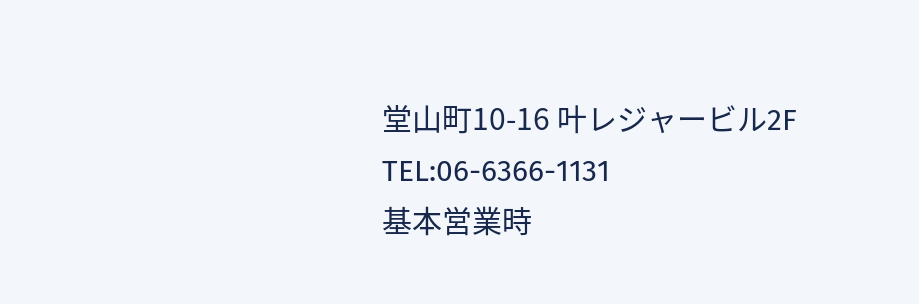堂山町10-16 叶レジャービル2F
TEL:06-6366-1131
基本営業時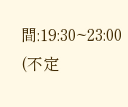間:19:30~23:00 (不定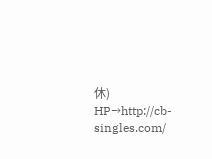休)
HP→http://cb-singles.com/